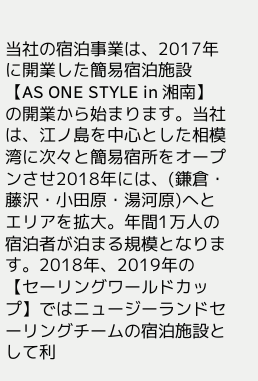当社の宿泊事業は、2017年に開業した簡易宿泊施設【AS ONE STYLE in 湘南】の開業から始まります。当社は、江ノ島を中心とした相模湾に次々と簡易宿所をオープンさせ2018年には、(鎌倉・藤沢・小田原・湯河原)へとエリアを拡大。年間1万人の宿泊者が泊まる規模となります。2018年、2019年の【セーリングワールドカップ】ではニュージーランドセーリングチームの宿泊施設として利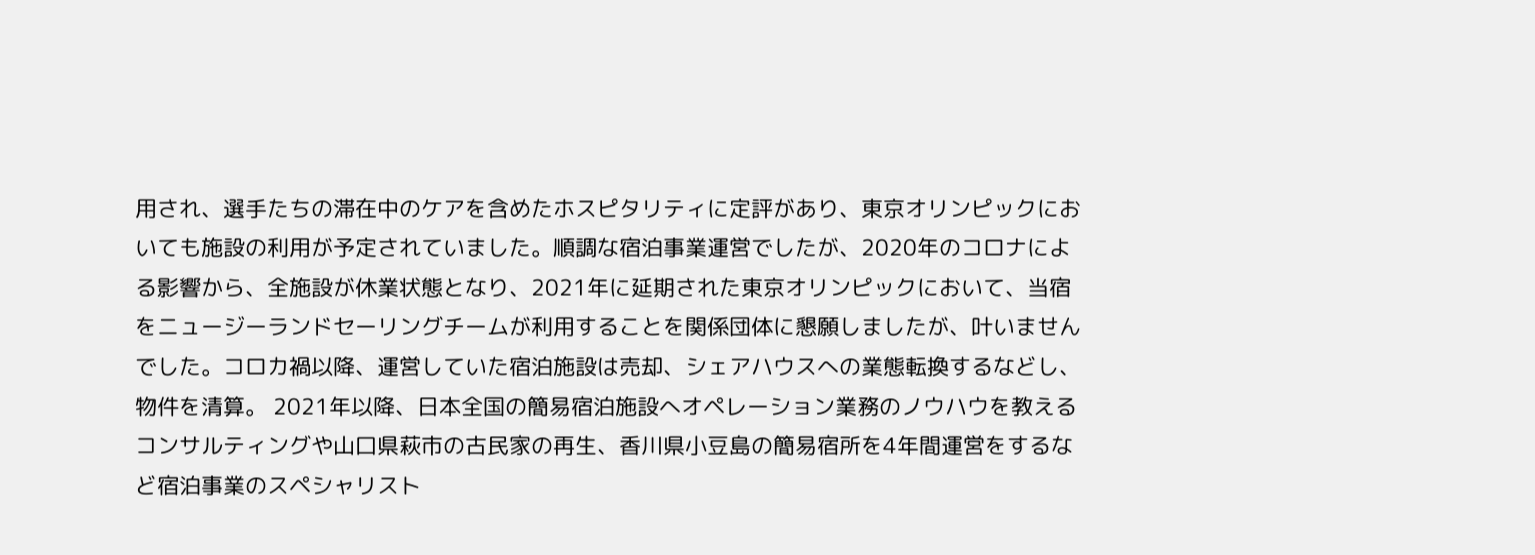用され、選手たちの滞在中のケアを含めたホスピタリティに定評があり、東京オリンピックにおいても施設の利用が予定されていました。順調な宿泊事業運営でしたが、2020年のコロナによる影響から、全施設が休業状態となり、2021年に延期された東京オリンピックにおいて、当宿をニュージーランドセーリングチームが利用することを関係団体に懇願しましたが、叶いませんでした。コロカ禍以降、運営していた宿泊施設は売却、シェアハウスへの業態転換するなどし、物件を清算。 2021年以降、日本全国の簡易宿泊施設へオペレーション業務のノウハウを教えるコンサルティングや山口県萩市の古民家の再生、香川県小豆島の簡易宿所を4年間運営をするなど宿泊事業のスペシャリスト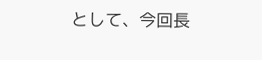として、今回長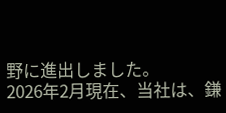野に進出しました。
2026年2月現在、当社は、鎌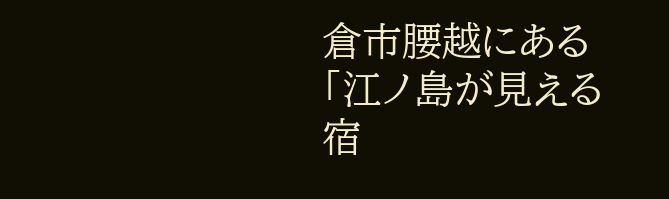倉市腰越にある
「江ノ島が見える宿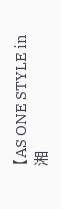【AS ONE STYLE in 湘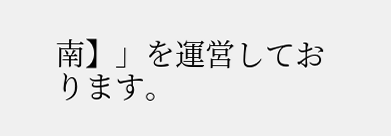南】」を運営しております。